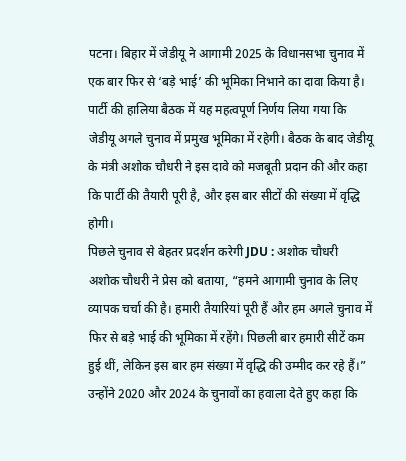पटना। बिहार में जेडीयू ने आगामी 2025 के विधानसभा चुनाव में एक बार फिर से ‘बड़े भाई’ की भूमिका निभाने का दावा किया है। पार्टी की हालिया बैठक में यह महत्वपूर्ण निर्णय लिया गया कि जेडीयू अगले चुनाव में प्रमुख भूमिका में रहेगी। बैठक के बाद जेडीयू के मंत्री अशोक चौधरी ने इस दावे को मजबूती प्रदान की और कहा कि पार्टी की तैयारी पूरी है, और इस बार सीटों की संख्या में वृद्धि होगी।
पिछले चुनाव से बेहतर प्रदर्शन करेगी JDU : अशोक चौधरी
अशोक चौधरी ने प्रेस को बताया, “हमने आगामी चुनाव के लिए व्यापक चर्चा की है। हमारी तैयारियां पूरी हैं और हम अगले चुनाव में फिर से बड़े भाई की भूमिका में रहेंगे। पिछली बार हमारी सीटें कम हुई थीं, लेकिन इस बार हम संख्या में वृद्धि की उम्मीद कर रहे हैं।” उन्होंने 2020 और 2024 के चुनावों का हवाला देते हुए कहा कि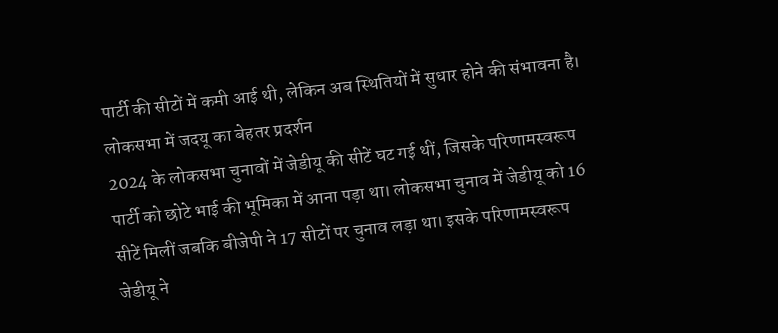पार्टी की सीटों में कमी आई थी, लेकिन अब स्थितियों में सुधार होने की संभावना है।
लोकसभा में जदयू का बेहतर प्रदर्शन
2024 के लोकसभा चुनावों में जेडीयू की सीटें घट गई थीं, जिसके परिणामस्वरूप पार्टी को छोटे भाई की भूमिका में आना पड़ा था। लोकसभा चुनाव में जेडीयू को 16 सीटें मिलीं जबकि बीजेपी ने 17 सीटों पर चुनाव लड़ा था। इसके परिणामस्वरूप जेडीयू ने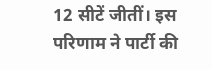12 सीटें जीतीं। इस परिणाम ने पार्टी की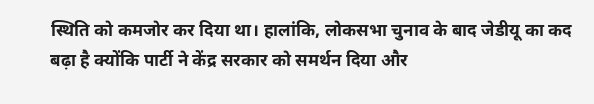स्थिति को कमजोर कर दिया था। हालांकि, लोकसभा चुनाव के बाद जेडीयू का कद बढ़ा है क्योंकि पार्टी ने केंद्र सरकार को समर्थन दिया और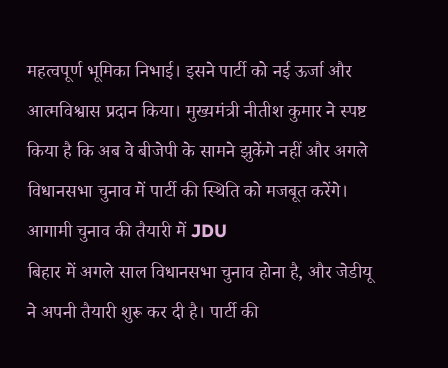महत्वपूर्ण भूमिका निभाई। इसने पार्टी को नई ऊर्जा और आत्मविश्वास प्रदान किया। मुख्यमंत्री नीतीश कुमार ने स्पष्ट किया है कि अब वे बीजेपी के सामने झुकेंगे नहीं और अगले विधानसभा चुनाव में पार्टी की स्थिति को मजबूत करेंगे।
आगामी चुनाव की तैयारी में JDU
बिहार में अगले साल विधानसभा चुनाव होना है, और जेडीयू ने अपनी तैयारी शुरू कर दी है। पार्टी की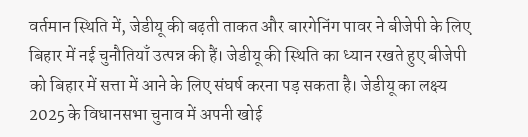वर्तमान स्थिति में, जेडीयू की बढ़ती ताकत और बारगेनिंग पावर ने बीजेपी के लिए बिहार में नई चुनौतियाँ उत्पन्न की हैं। जेडीयू की स्थिति का ध्यान रखते हुए बीजेपी को बिहार में सत्ता में आने के लिए संघर्ष करना पड़ सकता है। जेडीयू का लक्ष्य 2025 के विधानसभा चुनाव में अपनी खोई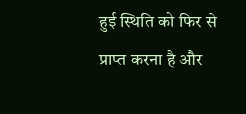हुई स्थिति को फिर से प्राप्त करना है और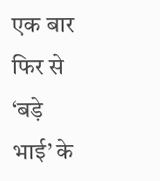एक बार फिर से ‘बड़े भाई’ के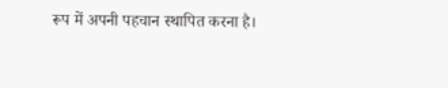रूप में अपनी पहचान स्थापित करना है।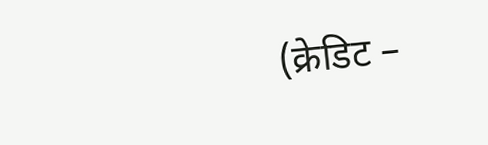(क्रेडिट –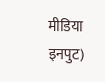मीडिया इनपुट)